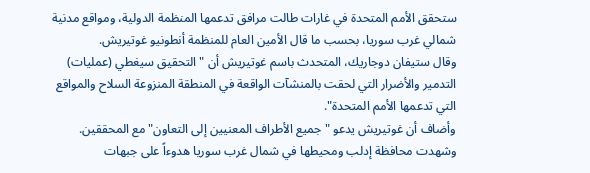ستحقق الأمم المتحدة في غارات طالت مرافق تدعمها المنظمة الدولية، ومواقع مدنية شمالي غرب سوريا، بحسب ما قال الأمين العام للمنظمة أنطونيو غوتيريش.
وقال ستيفان دوجاريك، المتحدث باسم غوتيريش أن "التحقيق سيغطي (عمليات) التدمير والأضرار التي لحقت بالمنشآت الواقعة في المنطقة المنزوعة السلاح والمواقع التي تدعمها الأمم المتحدة".
وأضاف أن غوتيريش يدعو "جميع الأطراف المعنيين إلى التعاون" مع المحققين.
وشهدت محافظة إدلب ومحيطها في شمال غرب سوريا هدوءاً على جبهات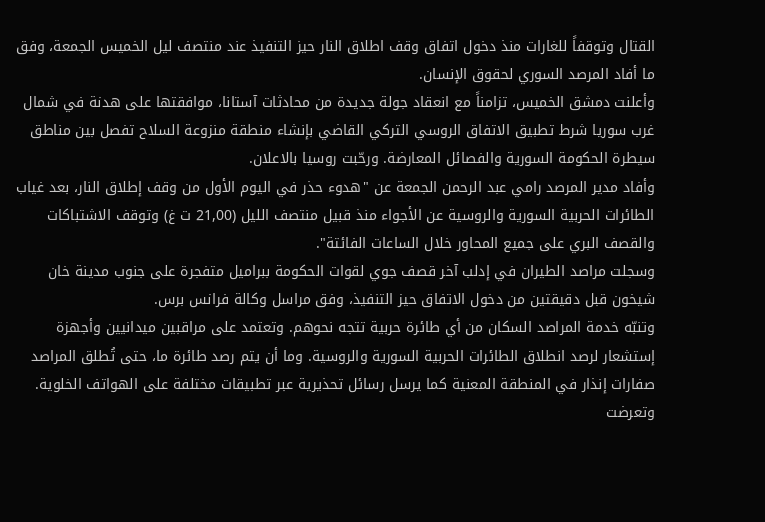القتال وتوقفاً للغارات منذ دخول اتفاق وقف اطلاق النار حيز التنفيذ عند منتصف ليل الخميس الجمعة، وفق ما أفاد المرصد السوري لحقوق الإنسان.
وأعلنت دمشق الخميس، تزامناً مع انعقاد جولة جديدة من محادثات آستانا، موافقتها على هدنة في شمال غرب سوريا شرط تطبيق الاتفاق الروسي التركي القاضي بإنشاء منطقة منزوعة السلاح تفصل بين مناطق سيطرة الحكومة السورية والفصائل المعارضة. ورحّبت روسيا بالاعلان.
وأفاد مدير المرصد رامي عبد الرحمن الجمعة عن "هدوء حذر في اليوم الأول من وقف إطلاق النار، بعد غياب الطائرات الحربية السورية والروسية عن الأجواء منذ قبيل منتصف الليل (21,00 ت غ) وتوقف الاشتباكات والقصف البري على جميع المحاور خلال الساعات الفائتة".
وسجلت مراصد الطيران في إدلب آخر قصف جوي لقوات الحكومة ببراميل متفجرة على جنوب مدينة خان شيخون قبل دقيقتين من دخول الاتفاق حيز التنفيذ، وفق مراسل وكالة فرانس برس.
وتنبّه خدمة المراصد السكان من أي طائرة حربية تتجه نحوهم. وتعتمد على مراقبين ميدانيين وأجهزة إستشعار لرصد انطلاق الطائرات الحربية السورية والروسية. وما أن يتم رصد طائرة ما، حتى تُطلق المراصد صفارات إنذار في المنطقة المعنية كما يرسل رسائل تحذيرية عبر تطبيقات مختلفة على الهواتف الخلوية.
وتعرضت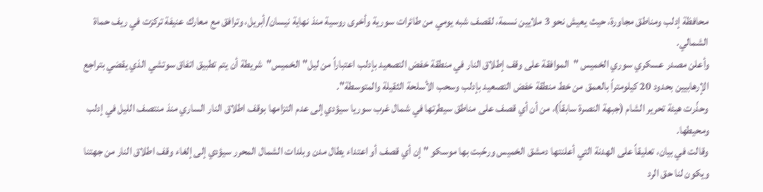محافظة إدلب ومناطق مجاورة، حيث يعيش نحو 3 ملايين نسمة، لقصف شبه يومي من طائرات سورية وأخرى روسية منذ نهاية نيسان/أبريل، وترافق مع معارك عنيفة تركزت في ريف حماة الشمالي.
وأعلن مصدر عسكري سوري الخميس "الموافقة على وقف إطلاق النار في منطقة خفض التصعيد بإدلب اعتباراً من ليل" الخميس"شريطة أن يتم تطبيق اتفاق سوتشي الذي يقضي بتراجع الإرهابيين بحدود 20 كيلومتراً بالعمق من خط منطقة خفض التصعيد بإدلب وسحب الأسلحة الثقيلة والمتوسطة".
وحذّرت هيئة تحرير الشام (جبهة النصرة سابقاً)، من أن أي قصف على مناطق سيطرتها في شمال غرب سوريا سيؤدي إلى عدم التزامها بوقف اطلاق النار الساري منذ منتصف الليل في إدلب ومحيطها.
وقالت في بيان، تعليقاً على الهدنة التي أعلنتها دمشق الخميس ورحّبت بها موسكو "إن أي قصف أو اعتداء يطال مدن وبلدات الشمال المحرر سيؤدي إلى إلغاء وقف اطلاق النار من جهتنا ويكون لنا حق الرد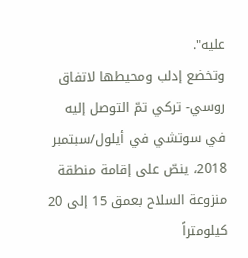عليه".
وتخضع إدلب ومحيطها لاتفاق روسي- تركي تمّ التوصل إليه في سوتشي في أيلول/سبتمبر 2018، ينصّ على إقامة منطقة منزوعة السلاح بعمق 15 إلى 20 كيلومتراً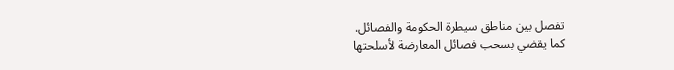تفصل بين مناطق سيطرة الحكومة والفصائل.
كما يقضي بسحب فصائل المعارضة لأسلحتها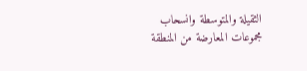الثقيلة والمتوسطة وانسحاب مجموعات المعارضة من المنطقة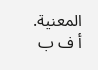المعنية.
أ ف ب